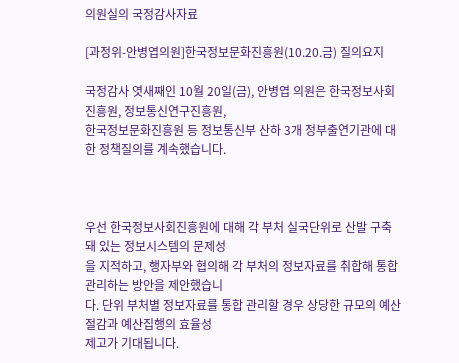의원실의 국정감사자료

[과정위-안병엽의원]한국정보문화진흥원(10.20.금) 질의요지

국정감사 엿새째인 10월 20일(금), 안병엽 의원은 한국정보사회진흥원, 정보통신연구진흥원,
한국정보문화진흥원 등 정보통신부 산하 3개 정부출연기관에 대한 정책질의를 계속했습니다.



우선 한국정보사회진흥원에 대해 각 부처 실국단위로 산발 구축돼 있는 정보시스템의 문제성
을 지적하고, 행자부와 협의해 각 부처의 정보자료를 취합해 통합관리하는 방안을 제안했습니
다. 단위 부처별 정보자료를 통합 관리할 경우 상당한 규모의 예산 절감과 예산집행의 효율성
제고가 기대됩니다.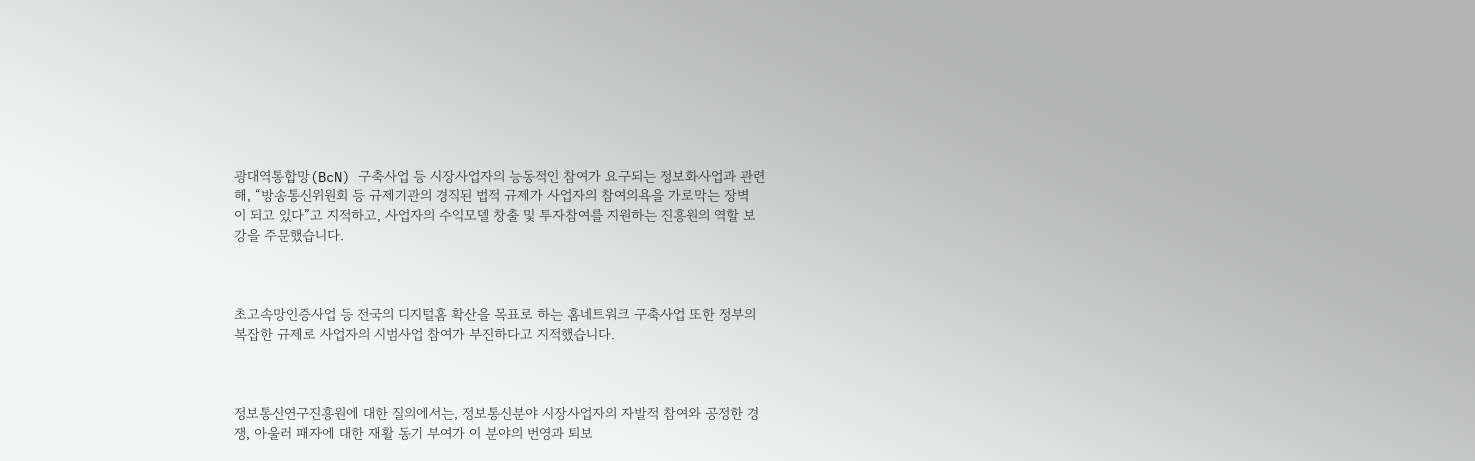광대역통합망(BcN) 구축사업 등 시장사업자의 능동적인 참여가 요구되는 정보화사업과 관련
해, “방송통신위원회 등 규제기관의 경직된 법적 규제가 사업자의 참여의욕을 가로막는 장벽
이 되고 있다”고 지적하고, 사업자의 수익모델 창출 및 투자참여를 지원하는 진흥원의 역할 보
강을 주문했습니다.



초고속망인증사업 등 전국의 디지털홈 확산을 목표로 하는 홈네트워크 구축사업 또한 정부의
복잡한 규제로 사업자의 시범사업 참여가 부진하다고 지적했습니다.



정보통신연구진흥원에 대한 질의에서는, 정보통신분야 시장사업자의 자발적 참여와 공정한 경
쟁, 아울러 패자에 대한 재활 동기 부여가 이 분야의 번영과 퇴보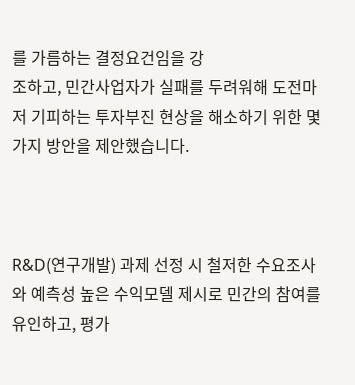를 가름하는 결정요건임을 강
조하고, 민간사업자가 실패를 두려워해 도전마저 기피하는 투자부진 현상을 해소하기 위한 몇
가지 방안을 제안했습니다.



R&D(연구개발) 과제 선정 시 철저한 수요조사와 예측성 높은 수익모델 제시로 민간의 참여를
유인하고, 평가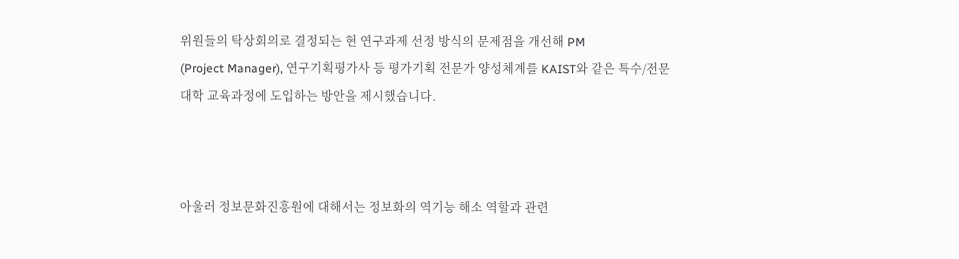위원들의 탁상회의로 결정되는 현 연구과제 선정 방식의 문제점을 개선해 PM
(Project Manager), 연구기획평가사 등 평가기획 전문가 양성체계를 KAIST와 같은 특수/전문
대학 교육과정에 도입하는 방안을 제시했습니다.



아울러 정보문화진흥원에 대해서는 정보화의 역기능 해소 역할과 관련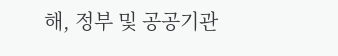해, 정부 및 공공기관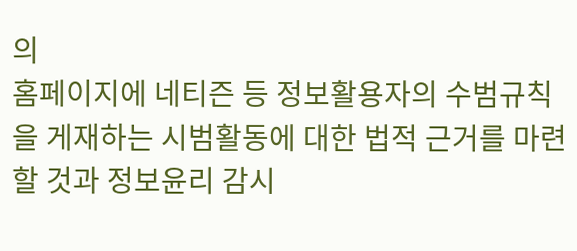의
홈페이지에 네티즌 등 정보활용자의 수범규칙을 게재하는 시범활동에 대한 법적 근거를 마련
할 것과 정보윤리 감시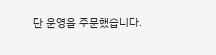단 운영을 주문했습니다.